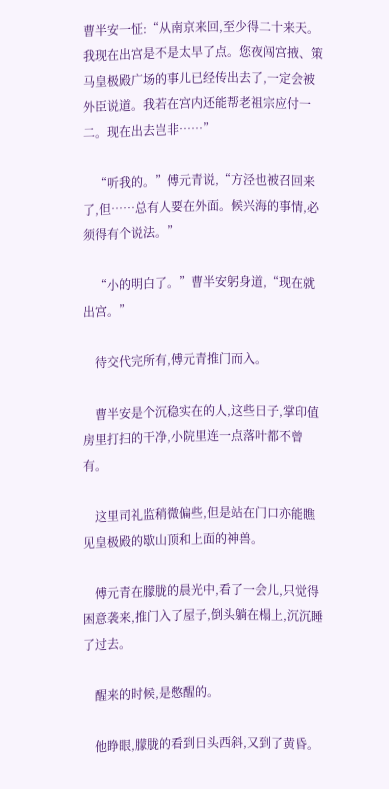曹半安一怔:“从南京来回,至少得二十来天。我现在出宫是不是太早了点。您夜闯宫掖、策马皇极殿广场的事儿已经传出去了,一定会被外臣说道。我若在宫内还能帮老祖宗应付一二。现在出去岂非……”

    “听我的。”傅元青说,“方泾也被召回来了,但……总有人要在外面。候兴海的事情,必须得有个说法。”

    “小的明白了。”曹半安躬身道,“现在就出宫。”

    待交代完所有,傅元青推门而入。

    曹半安是个沉稳实在的人,这些日子,掌印值房里打扫的干净,小院里连一点落叶都不曾有。

    这里司礼监稍微偏些,但是站在门口亦能瞧见皇极殿的歇山顶和上面的神兽。

    傅元青在朦胧的晨光中,看了一会儿,只觉得困意袭来,推门入了屋子,倒头躺在榻上,沉沉睡了过去。

    醒来的时候,是憋醒的。

    他睁眼,朦胧的看到日头西斜,又到了黄昏。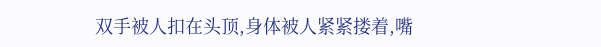双手被人扣在头顶,身体被人紧紧搂着,嘴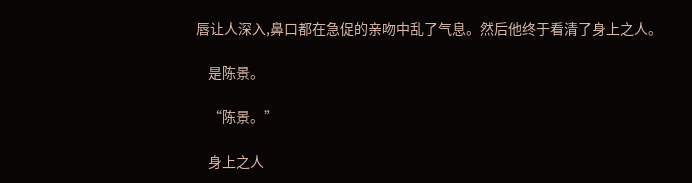唇让人深入,鼻口都在急促的亲吻中乱了气息。然后他终于看清了身上之人。

    是陈景。

    “陈景。”

    身上之人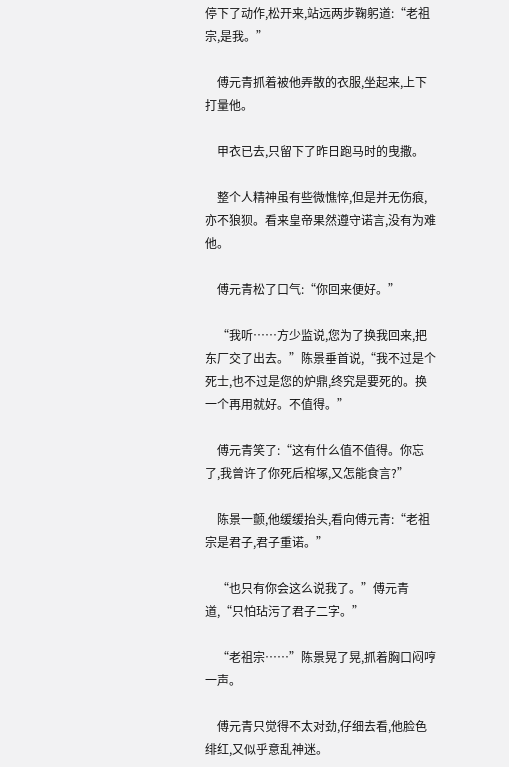停下了动作,松开来,站远两步鞠躬道:“老祖宗,是我。”

    傅元青抓着被他弄散的衣服,坐起来,上下打量他。

    甲衣已去,只留下了昨日跑马时的曳撒。

    整个人精神虽有些微憔悴,但是并无伤痕,亦不狼狈。看来皇帝果然遵守诺言,没有为难他。

    傅元青松了口气:“你回来便好。”

    “我听……方少监说,您为了换我回来,把东厂交了出去。”陈景垂首说,“我不过是个死士,也不过是您的炉鼎,终究是要死的。换一个再用就好。不值得。”

    傅元青笑了:“这有什么值不值得。你忘了,我曾许了你死后棺塚,又怎能食言?”

    陈景一颤,他缓缓抬头,看向傅元青:“老祖宗是君子,君子重诺。”

    “也只有你会这么说我了。”傅元青道,“只怕玷污了君子二字。”

    “老祖宗……”陈景晃了晃,抓着胸口闷哼一声。

    傅元青只觉得不太对劲,仔细去看,他脸色绯红,又似乎意乱神迷。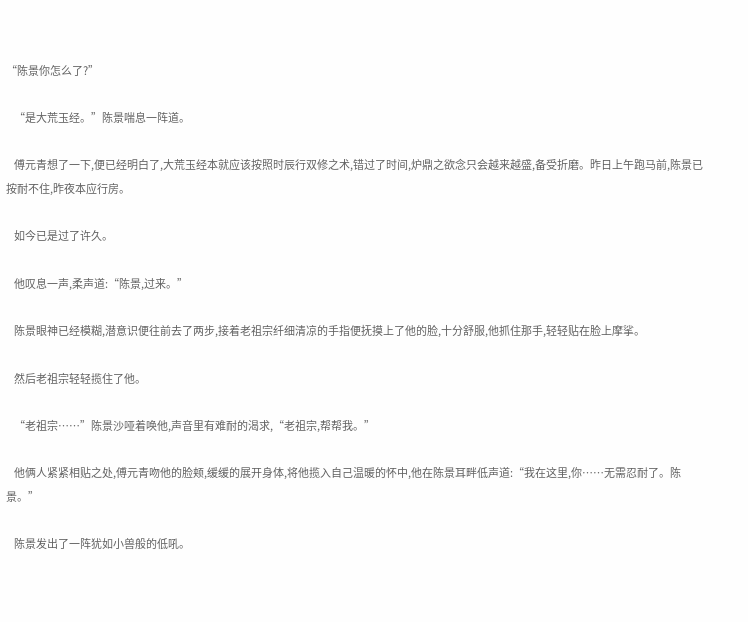“陈景你怎么了?”

    “是大荒玉经。”陈景喘息一阵道。

    傅元青想了一下,便已经明白了,大荒玉经本就应该按照时辰行双修之术,错过了时间,炉鼎之欲念只会越来越盛,备受折磨。昨日上午跑马前,陈景已按耐不住,昨夜本应行房。

    如今已是过了许久。

    他叹息一声,柔声道:“陈景,过来。”

    陈景眼神已经模糊,潜意识便往前去了两步,接着老祖宗纤细清凉的手指便抚摸上了他的脸,十分舒服,他抓住那手,轻轻贴在脸上摩挲。

    然后老祖宗轻轻揽住了他。

    “老祖宗……”陈景沙哑着唤他,声音里有难耐的渴求,“老祖宗,帮帮我。”

    他俩人紧紧相贴之处,傅元青吻他的脸颊,缓缓的展开身体,将他揽入自己温暖的怀中,他在陈景耳畔低声道:“我在这里,你……无需忍耐了。陈景。”

    陈景发出了一阵犹如小兽般的低吼。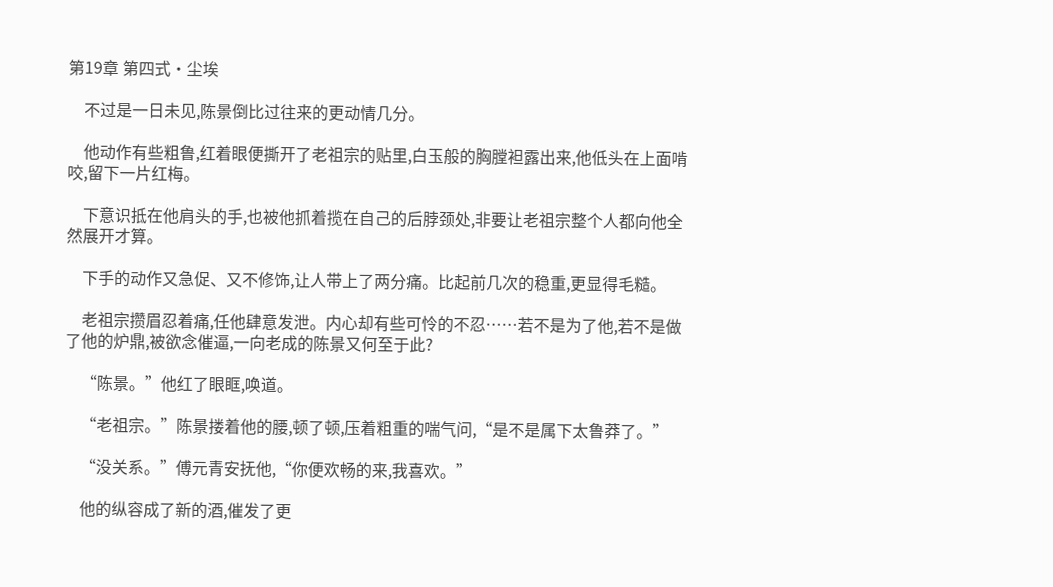第19章 第四式·尘埃

    不过是一日未见,陈景倒比过往来的更动情几分。

    他动作有些粗鲁,红着眼便撕开了老祖宗的贴里,白玉般的胸膛袒露出来,他低头在上面啃咬,留下一片红梅。

    下意识抵在他肩头的手,也被他抓着揽在自己的后脖颈处,非要让老祖宗整个人都向他全然展开才算。

    下手的动作又急促、又不修饰,让人带上了两分痛。比起前几次的稳重,更显得毛糙。

    老祖宗攒眉忍着痛,任他肆意发泄。内心却有些可怜的不忍……若不是为了他,若不是做了他的炉鼎,被欲念催逼,一向老成的陈景又何至于此?

    “陈景。”他红了眼眶,唤道。

    “老祖宗。”陈景搂着他的腰,顿了顿,压着粗重的喘气问,“是不是属下太鲁莽了。”

    “没关系。”傅元青安抚他,“你便欢畅的来,我喜欢。”

    他的纵容成了新的酒,催发了更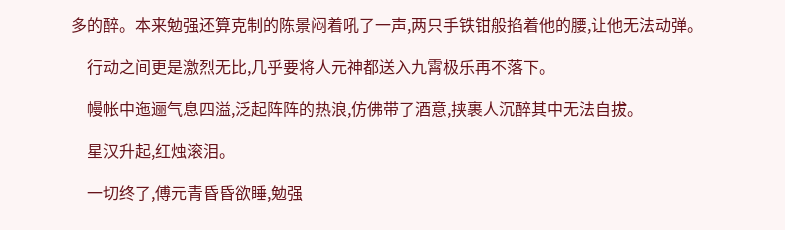多的醉。本来勉强还算克制的陈景闷着吼了一声,两只手铁钳般掐着他的腰,让他无法动弹。

    行动之间更是激烈无比,几乎要将人元神都送入九霄极乐再不落下。

    幔帐中迤逦气息四溢,泛起阵阵的热浪,仿佛带了酒意,挟裹人沉醉其中无法自拔。

    星汉升起,红烛滚泪。

    一切终了,傅元青昏昏欲睡,勉强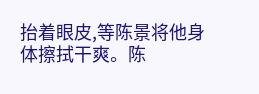抬着眼皮,等陈景将他身体擦拭干爽。陈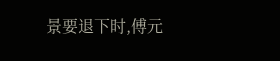景要退下时,傅元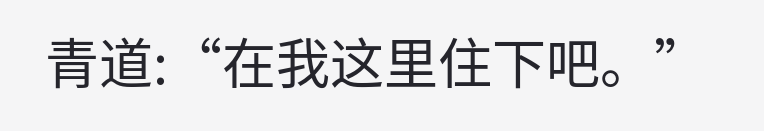青道:“在我这里住下吧。”